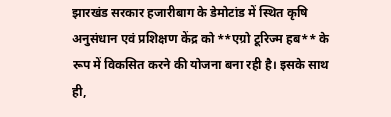झारखंड सरकार हजारीबाग के डेमोटांड में स्थित कृषि अनुसंधान एवं प्रशिक्षण केंद्र को **एग्रो टूरिज्म हब** के रूप में विकसित करने की योजना बना रही है। इसके साथ ही,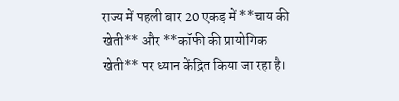राज्य में पहली बार 20 एकड़ में **चाय की खेती** और **कॉफी की प्रायोगिक खेती** पर ध्यान केंद्रित किया जा रहा है।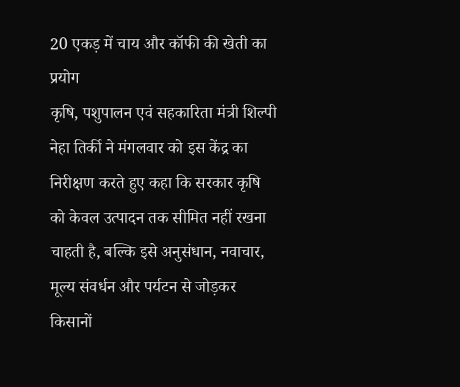20 एकड़ में चाय और कॉफी की खेती का प्रयोग
कृषि, पशुपालन एवं सहकारिता मंत्री शिल्पी नेहा तिर्की ने मंगलवार को इस केंद्र का निरीक्षण करते हुए कहा कि सरकार कृषि को केवल उत्पादन तक सीमित नहीं रखना चाहती है, बल्कि इसे अनुसंधान, नवाचार, मूल्य संवर्धन और पर्यटन से जोड़कर किसानों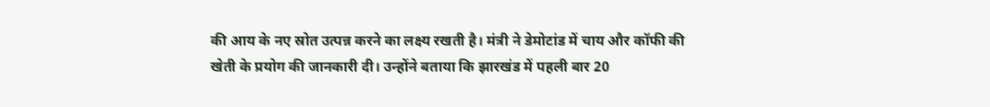की आय के नए स्रोत उत्पन्न करने का लक्ष्य रखती है। मंत्री ने डेमोटांड में चाय और कॉफी की खेती के प्रयोग की जानकारी दी। उन्होंने बताया कि झारखंड में पहली बार 20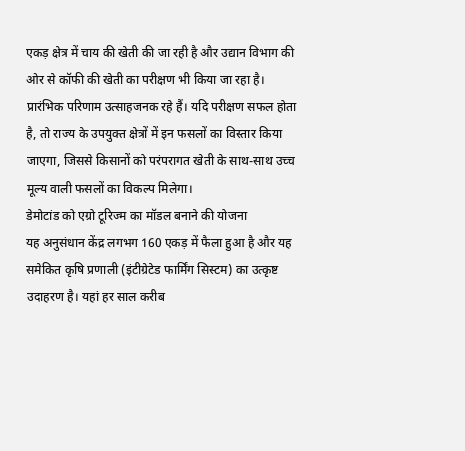एकड़ क्षेत्र में चाय की खेती की जा रही है और उद्यान विभाग की ओर से कॉफी की खेती का परीक्षण भी किया जा रहा है।
प्रारंभिक परिणाम उत्साहजनक रहे हैं। यदि परीक्षण सफल होता है, तो राज्य के उपयुक्त क्षेत्रों में इन फसलों का विस्तार किया जाएगा, जिससे किसानों को परंपरागत खेती के साथ-साथ उच्च मूल्य वाली फसलों का विकल्प मिलेगा।
डेमोटांड को एग्रो टूरिज्म का मॉडल बनाने की योजना
यह अनुसंधान केंद्र लगभग 160 एकड़ में फैला हुआ है और यह समेकित कृषि प्रणाली (इंटीग्रेटेड फार्मिंग सिस्टम) का उत्कृष्ट उदाहरण है। यहां हर साल करीब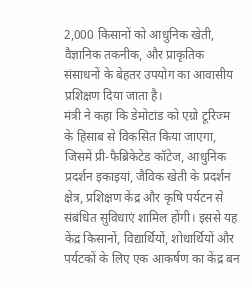2,000 किसानों को आधुनिक खेती, वैज्ञानिक तकनीक, और प्राकृतिक संसाधनों के बेहतर उपयोग का आवासीय प्रशिक्षण दिया जाता है।
मंत्री ने कहा कि डेमोटांड को एग्रो टूरिज्म के हिसाब से विकसित किया जाएगा, जिसमें प्री-फैब्रिकेटेड कॉटेज, आधुनिक प्रदर्शन इकाइयां, जैविक खेती के प्रदर्शन क्षेत्र, प्रशिक्षण केंद्र और कृषि पर्यटन से संबंधित सुविधाएं शामिल होंगी। इससे यह केंद्र किसानों, विद्यार्थियों, शोधार्थियों और पर्यटकों के लिए एक आकर्षण का केंद्र बन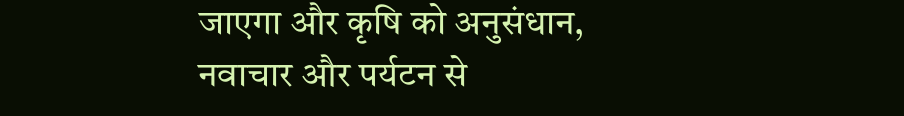जाएगा और कृषि को अनुसंधान, नवाचार और पर्यटन से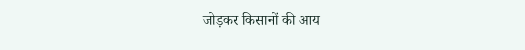जोड़कर किसानों की आय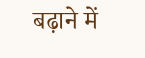बढ़ाने में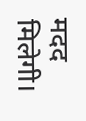मदद मिलेगी।